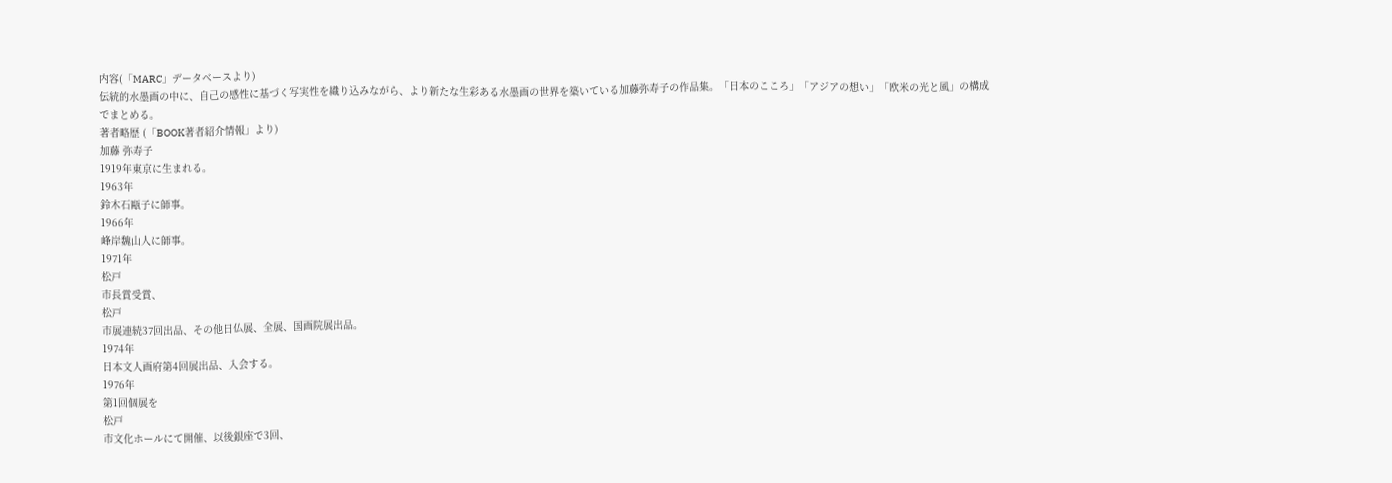内容(「MARC」データベースより)
伝統的水墨画の中に、自己の感性に基づく写実性を織り込みながら、より新たな生彩ある水墨画の世界を築いている加藤弥寿子の作品集。「日本のこころ」「アジアの想い」「欧米の光と風」の構成でまとめる。
著者略歴 (「BOOK著者紹介情報」より)
加藤 弥寿子
1919年東京に生まれる。
1963年
鈴木石甌子に師事。
1966年
峰岸魏山人に師事。
1971年
松戸
市長賞受賞、
松戸
市展連続37回出品、その他日仏展、全展、国画院展出品。
1974年
日本文人画府第4回展出品、入会する。
1976年
第1回個展を
松戸
市文化ホールにて開催、以後銀座で3回、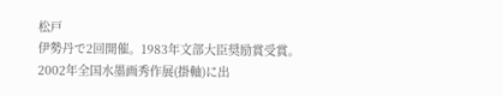松戸
伊勢丹で2回開催。1983年文部大臣奨励賞受賞。2002年全国水墨画秀作展(掛軸)に出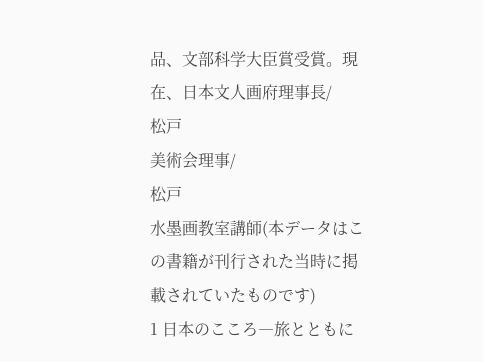品、文部科学大臣賞受賞。現在、日本文人画府理事長/
松戸
美術会理事/
松戸
水墨画教室講師(本データはこの書籍が刊行された当時に掲載されていたものです)
1 日本のこころ―旅とともに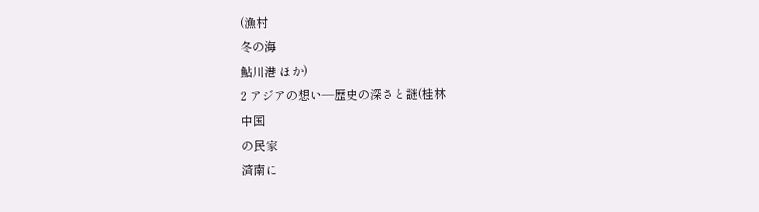(漁村
冬の海
鮎川港 ほか)
2 アジアの想い―歴史の深さと謎(桂林
中国
の民家
済南に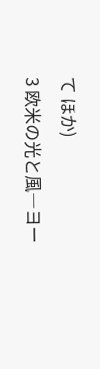て ほか)
3 欧米の光と風―ヨー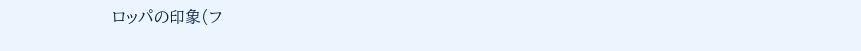ロッパの印象(フ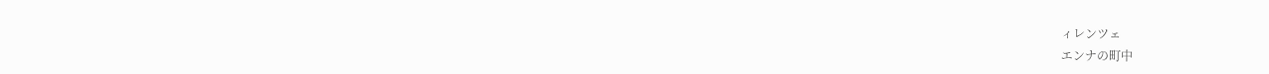ィレンツェ
エンナの町中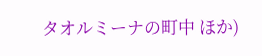タオルミーナの町中 ほか)